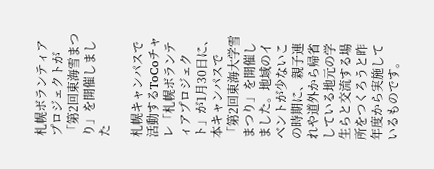札幌ボランティアプロジェクトが「第2回東海雪まつり」を開催しました

札幌キャンパスで活動するToCoチャレ「札幌ボランティアプロジェクト」が1月30日に、本キャンパスで「第2回東海大学雪まつり」を開催しました。地域のイベントが少ないこの時期に、親子連れや道外から帰省している地元の学生らと交流する場所をつくろうと昨年度から実施しているものです。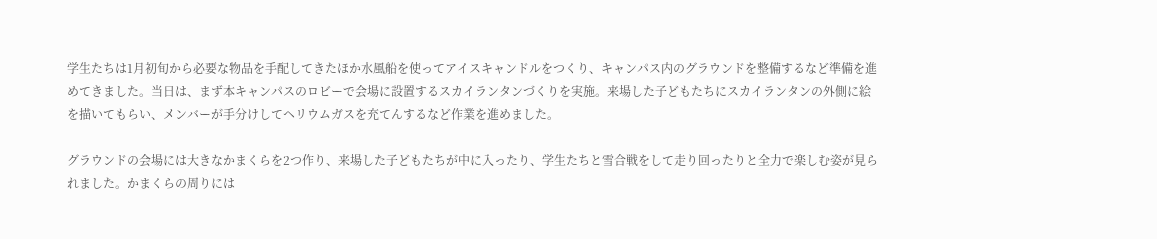学生たちは1月初旬から必要な物品を手配してきたほか水風船を使ってアイスキャンドルをつくり、キャンパス内のグラウンドを整備するなど準備を進めてきました。当日は、まず本キャンパスのロビーで会場に設置するスカイランタンづくりを実施。来場した子どもたちにスカイランタンの外側に絵を描いてもらい、メンバーが手分けしてヘリウムガスを充てんするなど作業を進めました。

グラウンドの会場には大きなかまくらを2つ作り、来場した子どもたちが中に入ったり、学生たちと雪合戦をして走り回ったりと全力で楽しむ姿が見られました。かまくらの周りには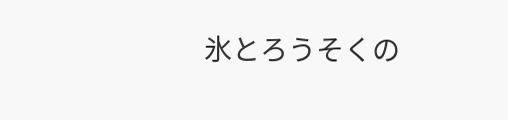氷とろうそくの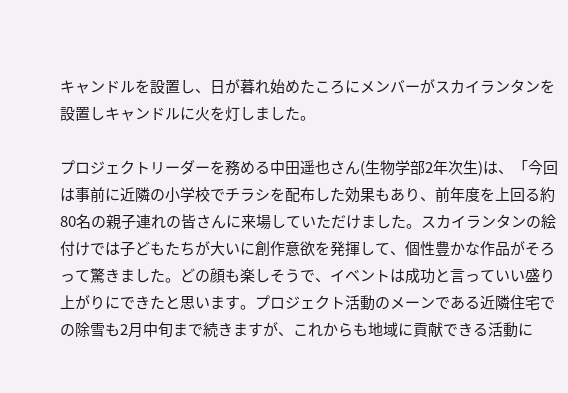キャンドルを設置し、日が暮れ始めたころにメンバーがスカイランタンを設置しキャンドルに火を灯しました。

プロジェクトリーダーを務める中田遥也さん(生物学部2年次生)は、「今回は事前に近隣の小学校でチラシを配布した効果もあり、前年度を上回る約80名の親子連れの皆さんに来場していただけました。スカイランタンの絵付けでは子どもたちが大いに創作意欲を発揮して、個性豊かな作品がそろって驚きました。どの顔も楽しそうで、イベントは成功と言っていい盛り上がりにできたと思います。プロジェクト活動のメーンである近隣住宅での除雪も2月中旬まで続きますが、これからも地域に貢献できる活動に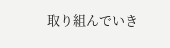取り組んでいき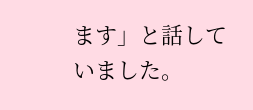ます」と話していました。